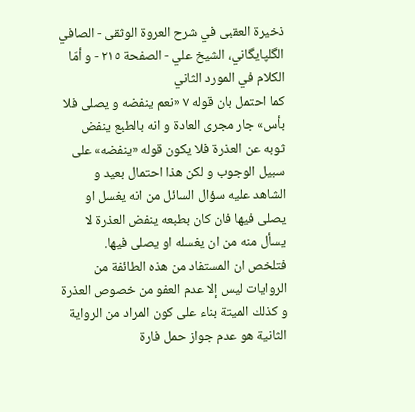ذخيرة العقبى في شرح العروة الوثقى - الصافي الگلپايگاني، الشيخ علي - الصفحة ٢١٥ - و أمّا الكلام في المورد الثاني
كما احتمل بان قوله ٧ «نعم ينفضه و يصلى فلا بأس» جار مجرى العادة و انه بالطبع ينفض ثوبه عن العذرة فلا يكون قوله «ينفضه» على سبيل الوجوب و لكن هذا احتمال بعيد و الشاهد عليه سؤال السائل من انه يغسل او يصلى فيها فان كان بطبعه ينفض العذرة لا يسأل منه من ان يغسله او يصلى فيها.
فتلخص ان المستفاد من هذه الطائفة من الروايات ليس إلا عدم العفو من خصوص العذرة و كذلك الميتة بناء على كون المراد من الرواية الثانية هو عدم جواز حمل فارة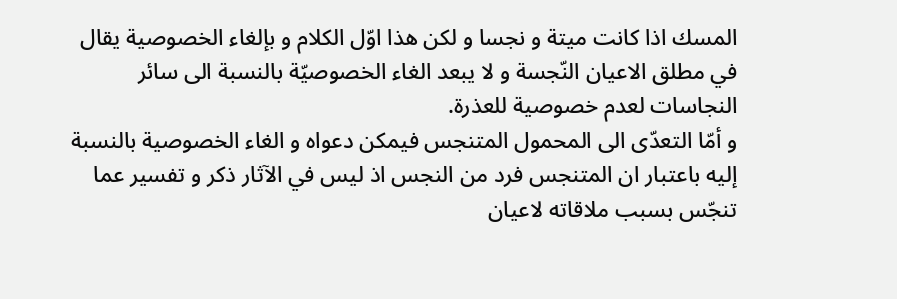المسك اذا كانت ميتة و نجسا و لكن هذا اوّل الكلام و بإلغاء الخصوصية يقال في مطلق الاعيان النّجسة و لا يبعد الغاء الخصوصيّة بالنسبة الى سائر النجاسات لعدم خصوصية للعذرة.
و أمّا التعدّى الى المحمول المتنجس فيمكن دعواه و الغاء الخصوصية بالنسبة إليه باعتبار ان المتنجس فرد من النجس اذ ليس في الآثار ذكر و تفسير عما تنجّس بسبب ملاقاته لاعيان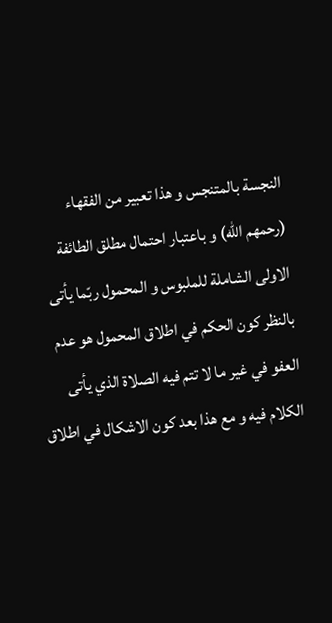النجسة بالمتنجس و هذا تعبير من الفقهاء (رحمهم اللّه) و باعتبار احتمال مطلق الطائفة الاولى الشاملة للملبوس و المحمول ربّما يأتى بالنظر كون الحكم في اطلاق المحمول هو عدم العفو في غير ما لا تتم فيه الصلاة الذي يأتى الكلام فيه و مع هذا بعد كون الاشكال في اطلاق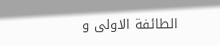الطائفة الاولى و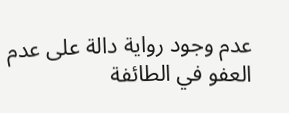عدم وجود رواية دالة على عدم العفو في الطائفة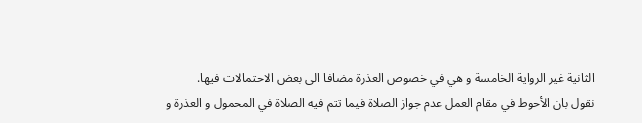الثانية غير الرواية الخامسة و هي في خصوص العذرة مضافا الى بعض الاحتمالات فيها.
نقول بان الأحوط في مقام العمل عدم جواز الصلاة فيما تتم فيه الصلاة في المحمول و العذرة و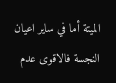الميتة أما في ساير اعيان النجسة فالاقوى عدم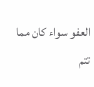العفو سواء كان مما تتم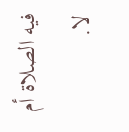فيه الصلاة أم لا.